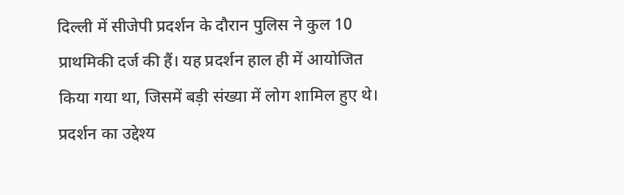दिल्ली में सीजेपी प्रदर्शन के दौरान पुलिस ने कुल 10 प्राथमिकी दर्ज की हैं। यह प्रदर्शन हाल ही में आयोजित किया गया था, जिसमें बड़ी संख्या में लोग शामिल हुए थे। प्रदर्शन का उद्देश्य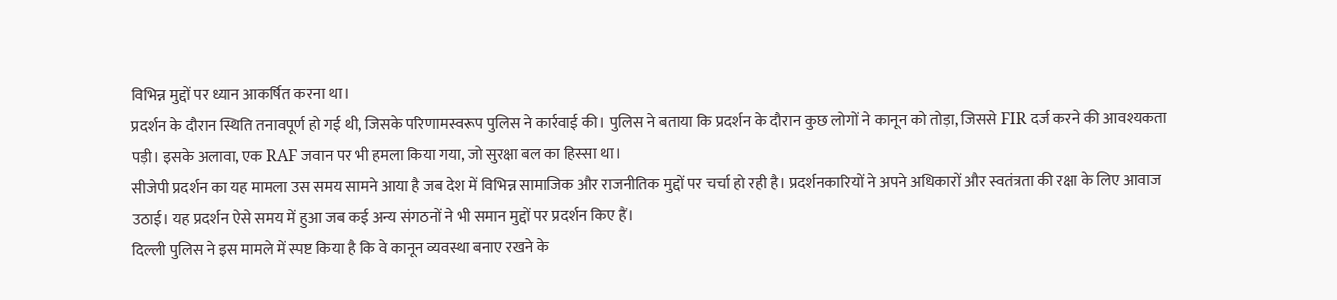विभिन्न मुद्दों पर ध्यान आकर्षित करना था।
प्रदर्शन के दौरान स्थिति तनावपूर्ण हो गई थी, जिसके परिणामस्वरूप पुलिस ने कार्रवाई की। पुलिस ने बताया कि प्रदर्शन के दौरान कुछ लोगों ने कानून को तोड़ा, जिससे FIR दर्ज करने की आवश्यकता पड़ी। इसके अलावा, एक RAF जवान पर भी हमला किया गया, जो सुरक्षा बल का हिस्सा था।
सीजेपी प्रदर्शन का यह मामला उस समय सामने आया है जब देश में विभिन्न सामाजिक और राजनीतिक मुद्दों पर चर्चा हो रही है। प्रदर्शनकारियों ने अपने अधिकारों और स्वतंत्रता की रक्षा के लिए आवाज उठाई। यह प्रदर्शन ऐसे समय में हुआ जब कई अन्य संगठनों ने भी समान मुद्दों पर प्रदर्शन किए हैं।
दिल्ली पुलिस ने इस मामले में स्पष्ट किया है कि वे कानून व्यवस्था बनाए रखने के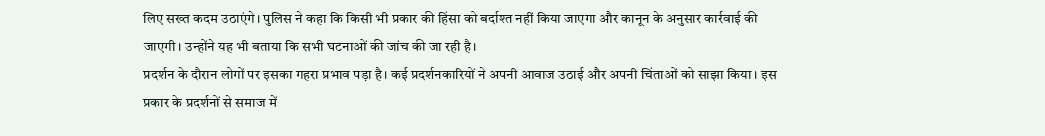लिए सख्त कदम उठाएंगे। पुलिस ने कहा कि किसी भी प्रकार की हिंसा को बर्दाश्त नहीं किया जाएगा और कानून के अनुसार कार्रवाई की जाएगी। उन्होंने यह भी बताया कि सभी घटनाओं की जांच की जा रही है।
प्रदर्शन के दौरान लोगों पर इसका गहरा प्रभाव पड़ा है। कई प्रदर्शनकारियों ने अपनी आवाज उठाई और अपनी चिंताओं को साझा किया। इस प्रकार के प्रदर्शनों से समाज में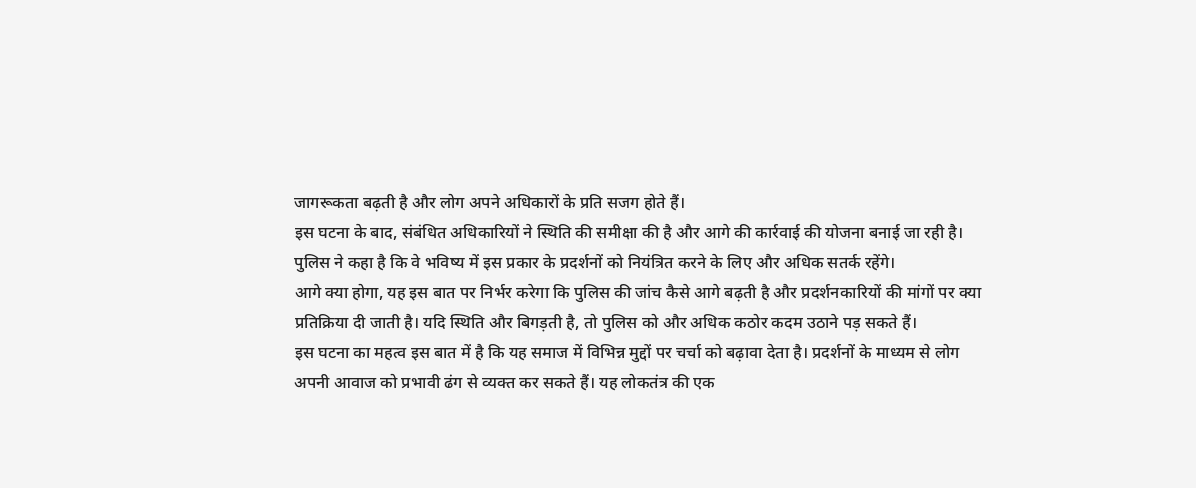जागरूकता बढ़ती है और लोग अपने अधिकारों के प्रति सजग होते हैं।
इस घटना के बाद, संबंधित अधिकारियों ने स्थिति की समीक्षा की है और आगे की कार्रवाई की योजना बनाई जा रही है। पुलिस ने कहा है कि वे भविष्य में इस प्रकार के प्रदर्शनों को नियंत्रित करने के लिए और अधिक सतर्क रहेंगे।
आगे क्या होगा, यह इस बात पर निर्भर करेगा कि पुलिस की जांच कैसे आगे बढ़ती है और प्रदर्शनकारियों की मांगों पर क्या प्रतिक्रिया दी जाती है। यदि स्थिति और बिगड़ती है, तो पुलिस को और अधिक कठोर कदम उठाने पड़ सकते हैं।
इस घटना का महत्व इस बात में है कि यह समाज में विभिन्न मुद्दों पर चर्चा को बढ़ावा देता है। प्रदर्शनों के माध्यम से लोग अपनी आवाज को प्रभावी ढंग से व्यक्त कर सकते हैं। यह लोकतंत्र की एक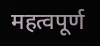महत्वपूर्ण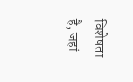विशेषता है, जहां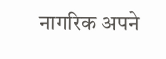नागरिक अपने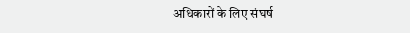अधिकारों के लिए संघर्ष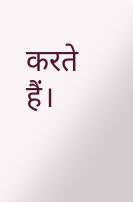करते हैं।